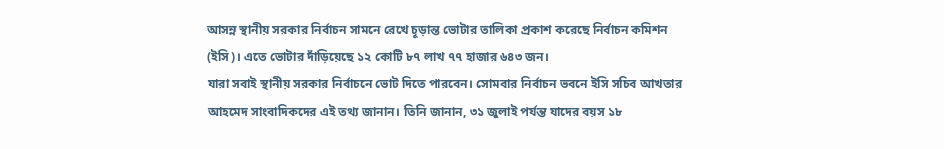আসন্ন স্থানীয় সরকার নির্বাচন সামনে রেখে চূড়ান্ত ভোটার তালিকা প্রকাশ করেছে নির্বাচন কমিশন (ইসি)। এতে ভোটার দাঁড়িয়েছে ১২ কোটি ৮৭ লাখ ৭৭ হাজার ৬৪৩ জন।
যারা সবাই স্থানীয় সরকার নির্বাচনে ভোট দিতে পারবেন। সোমবার নির্বাচন ভবনে ইসি সচিব আখতার আহমেদ সাংবাদিকদের এই তথ্য জানান। তিনি জানান, ৩১ জুলাই পর্যন্ত যাদের বয়স ১৮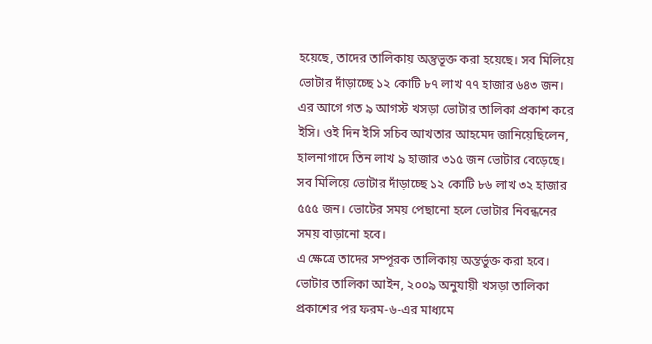হয়েছে, তাদের তালিকায় অন্তুভূক্ত করা হয়েছে। সব মিলিয়ে ভোটার দাঁড়াচ্ছে ১২ কোটি ৮৭ লাখ ৭৭ হাজার ৬৪৩ জন। এর আগে গত ৯ আগস্ট খসড়া ভোটার তালিকা প্রকাশ করে ইসি। ওই দিন ইসি সচিব আখতার আহমেদ জানিয়েছিলেন, হালনাগাদে তিন লাখ ৯ হাজার ৩১৫ জন ভোটার বেড়েছে। সব মিলিয়ে ভোটার দাঁড়াচ্ছে ১২ কোটি ৮৬ লাখ ৩২ হাজার ৫৫৫ জন। ভোটের সময় পেছানো হলে ভোটার নিবন্ধনের সময় বাড়ানো হবে।
এ ক্ষেত্রে তাদের সম্পূরক তালিকায় অন্তর্ভুক্ত করা হবে। ভোটার তালিকা আইন, ২০০৯ অনুযায়ী খসড়া তালিকা প্রকাশের পর ফরম-৬-এর মাধ্যমে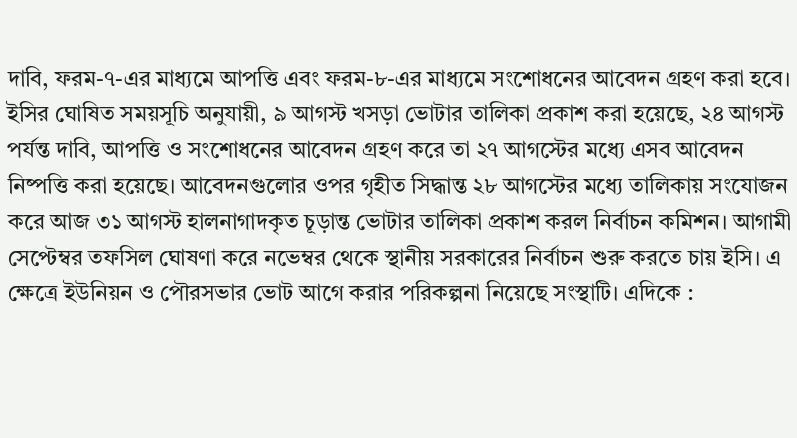দাবি, ফরম-৭-এর মাধ্যমে আপত্তি এবং ফরম-৮-এর মাধ্যমে সংশোধনের আবেদন গ্রহণ করা হবে। ইসির ঘোষিত সময়সূচি অনুযায়ী, ৯ আগস্ট খসড়া ভোটার তালিকা প্রকাশ করা হয়েছে, ২৪ আগস্ট পর্যন্ত দাবি, আপত্তি ও সংশোধনের আবেদন গ্রহণ করে তা ২৭ আগস্টের মধ্যে এসব আবেদন নিষ্পত্তি করা হয়েছে। আবেদনগুলোর ওপর গৃহীত সিদ্ধান্ত ২৮ আগস্টের মধ্যে তালিকায় সংযোজন করে আজ ৩১ আগস্ট হালনাগাদকৃত চূড়ান্ত ভোটার তালিকা প্রকাশ করল নির্বাচন কমিশন। আগামী সেপ্টেম্বর তফসিল ঘোষণা করে নভেম্বর থেকে স্থানীয় সরকারের নির্বাচন শুরু করতে চায় ইসি। এ ক্ষেত্রে ইউনিয়ন ও পৌরসভার ভোট আগে করার পরিকল্পনা নিয়েছে সংস্থাটি। এদিকে :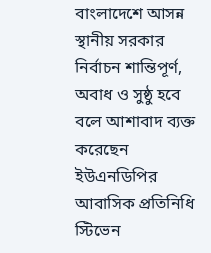বাংলাদেশে আসন্ন স্থানীয় সরকার নির্বাচন শান্তিপূর্ণ, অবাধ ও সুষ্ঠু হবে বলে আশাবাদ ব্যক্ত করেছেন ইউএনডিপির আবাসিক প্রতিনিধি স্টিভেন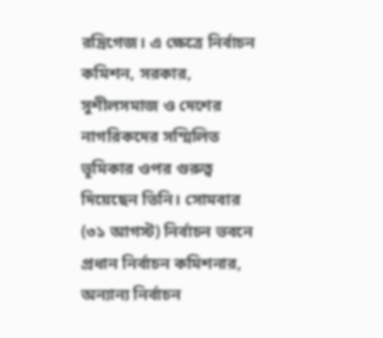রদ্রিগেজ। এ ক্ষেত্রে নির্বাচন কমিশন, সরকার, সুশীলসমাজ ও দেশের নাগরিকদের সম্মিলিত ভূমিকার ওপর গুরুত্ব দিয়েছেন তিনি। সোমবার (৩১ আগস্ট) নির্বাচন ভবনে প্রধান নির্বাচন কমিশনার, অন্যান্য নির্বাচন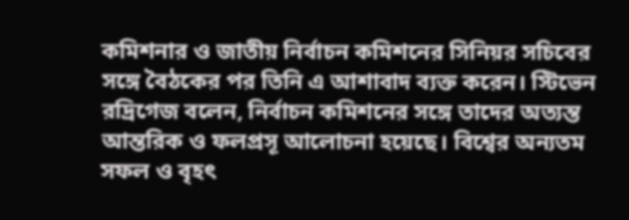কমিশনার ও জাতীয় নির্বাচন কমিশনের সিনিয়র সচিবের সঙ্গে বৈঠকের পর তিনি এ আশাবাদ ব্যক্ত করেন। স্টিভেন রদ্রিগেজ বলেন, নির্বাচন কমিশনের সঙ্গে তাদের অত্যন্ত আন্তরিক ও ফলপ্রসূ আলোচনা হয়েছে। বিশ্বের অন্যতম সফল ও বৃহৎ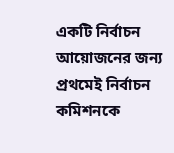একটি নির্বাচন আয়োজনের জন্য প্রথমেই নির্বাচন কমিশনকে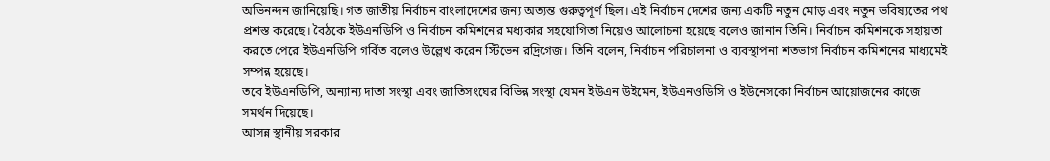অভিনন্দন জানিয়েছি। গত জাতীয় নির্বাচন বাংলাদেশের জন্য অত্যন্ত গুরুত্বপূর্ণ ছিল। এই নির্বাচন দেশের জন্য একটি নতুন মোড় এবং নতুন ভবিষ্যতের পথ প্রশস্ত করেছে। বৈঠকে ইউএনডিপি ও নির্বাচন কমিশনের মধ্যকার সহযোগিতা নিয়েও আলোচনা হয়েছে বলেও জানান তিনি। নির্বাচন কমিশনকে সহায়তা করতে পেরে ইউএনডিপি গর্বিত বলেও উল্লেখ করেন স্টিভেন রদ্রিগেজ। তিনি বলেন, নির্বাচন পরিচালনা ও ব্যবস্থাপনা শতভাগ নির্বাচন কমিশনের মাধ্যমেই সম্পন্ন হয়েছে।
তবে ইউএনডিপি, অন্যান্য দাতা সংস্থা এবং জাতিসংঘের বিভিন্ন সংস্থা যেমন ইউএন উইমেন, ইউএনওডিসি ও ইউনেসকো নির্বাচন আয়োজনের কাজে সমর্থন দিয়েছে।
আসন্ন স্থানীয় সরকার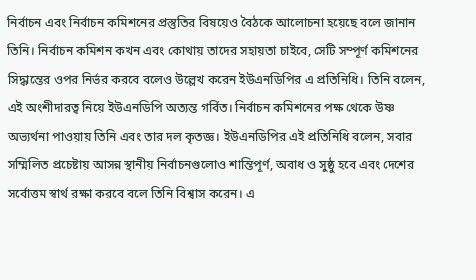নির্বাচন এবং নির্বাচন কমিশনের প্রস্তুতির বিষয়েও বৈঠকে আলোচনা হয়েছে বলে জানান তিনি। নির্বাচন কমিশন কখন এবং কোথায় তাদের সহায়তা চাইবে, সেটি সম্পূর্ণ কমিশনের সিদ্ধান্তের ওপর নির্ভর করবে বলেও উল্লেখ করেন ইউএনডিপির এ প্রতিনিধি। তিনি বলেন, এই অংশীদারত্ব নিয়ে ইউএনডিপি অত্যন্ত গর্বিত। নির্বাচন কমিশনের পক্ষ থেকে উষ্ণ অভ্যর্থনা পাওয়ায় তিনি এবং তার দল কৃতজ্ঞ। ইউএনডিপির এই প্রতিনিধি বলেন, সবার সম্মিলিত প্রচেষ্টায় আসন্ন স্থানীয় নির্বাচনগুলোও শান্তিপূর্ণ, অবাধ ও সুষ্ঠু হবে এবং দেশের সর্বোত্তম স্বার্থ রক্ষা করবে বলে তিনি বিশ্বাস করেন। এ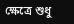ক্ষেত্রে শুধু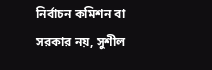নির্বাচন কমিশন বা সরকার নয়, সুশীল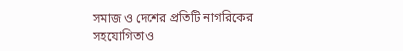সমাজ ও দেশের প্রতিটি নাগরিকের সহযোগিতাও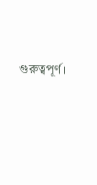গুরুত্বপূর্ণ।